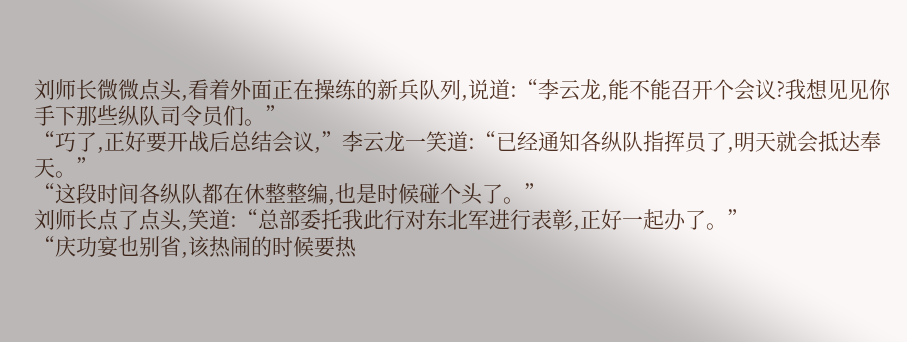刘师长微微点头,看着外面正在操练的新兵队列,说道:“李云龙,能不能召开个会议?我想见见你手下那些纵队司令员们。”
“巧了,正好要开战后总结会议,”李云龙一笑道:“已经通知各纵队指挥员了,明天就会抵达奉天。”
“这段时间各纵队都在休整整编,也是时候碰个头了。”
刘师长点了点头,笑道:“总部委托我此行对东北军进行表彰,正好一起办了。”
“庆功宴也别省,该热闹的时候要热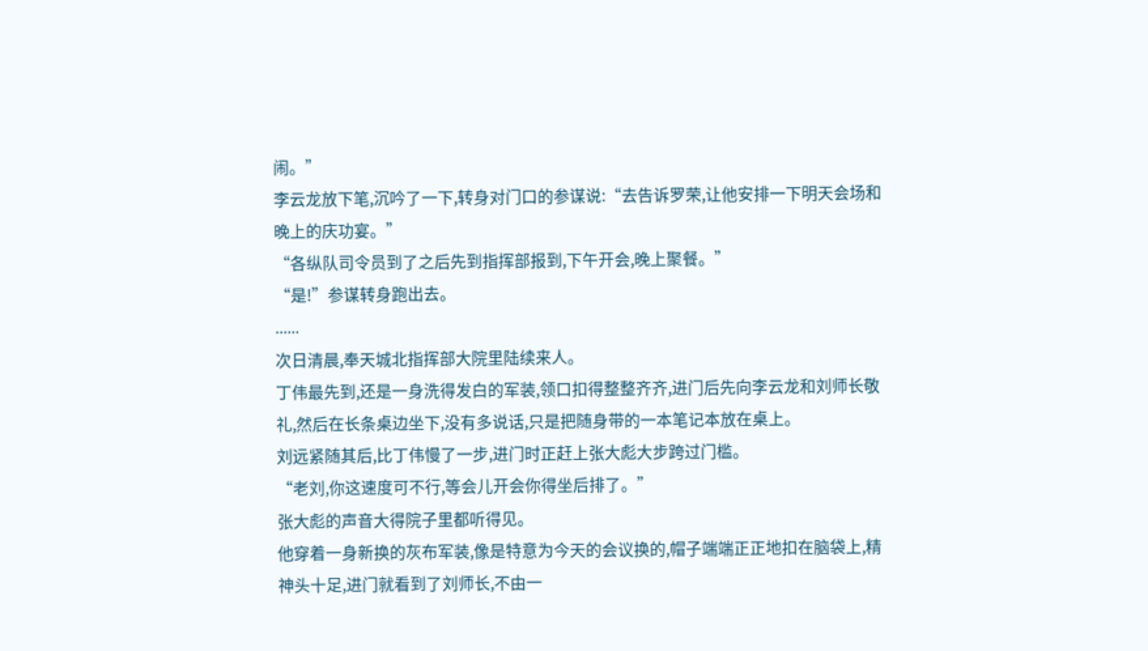闹。”
李云龙放下笔,沉吟了一下,转身对门口的参谋说:“去告诉罗荣,让他安排一下明天会场和晚上的庆功宴。”
“各纵队司令员到了之后先到指挥部报到,下午开会,晚上聚餐。”
“是!”参谋转身跑出去。
......
次日清晨,奉天城北指挥部大院里陆续来人。
丁伟最先到,还是一身洗得发白的军装,领口扣得整整齐齐,进门后先向李云龙和刘师长敬礼,然后在长条桌边坐下,没有多说话,只是把随身带的一本笔记本放在桌上。
刘远紧随其后,比丁伟慢了一步,进门时正赶上张大彪大步跨过门槛。
“老刘,你这速度可不行,等会儿开会你得坐后排了。”
张大彪的声音大得院子里都听得见。
他穿着一身新换的灰布军装,像是特意为今天的会议换的,帽子端端正正地扣在脑袋上,精神头十足,进门就看到了刘师长,不由一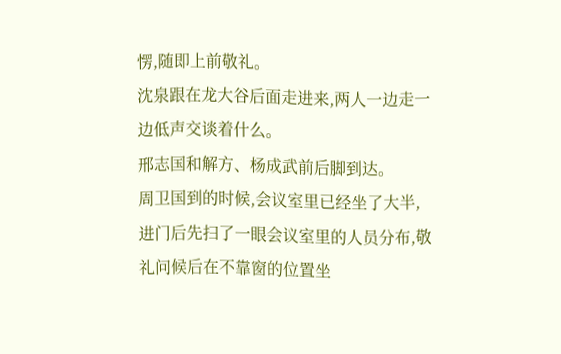愣,随即上前敬礼。
沈泉跟在龙大谷后面走进来,两人一边走一边低声交谈着什么。
邢志国和解方、杨成武前后脚到达。
周卫国到的时候,会议室里已经坐了大半,进门后先扫了一眼会议室里的人员分布,敬礼问候后在不靠窗的位置坐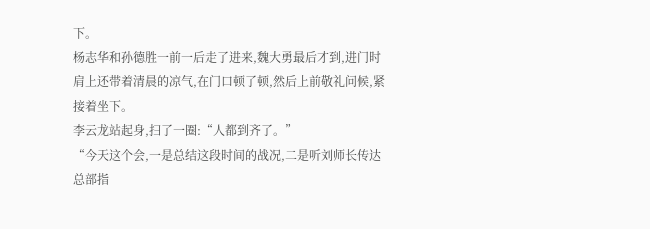下。
杨志华和孙德胜一前一后走了进来,魏大勇最后才到,进门时肩上还带着清晨的凉气,在门口顿了顿,然后上前敬礼问候,紧接着坐下。
李云龙站起身,扫了一圈:“人都到齐了。”
“今天这个会,一是总结这段时间的战况,二是听刘师长传达总部指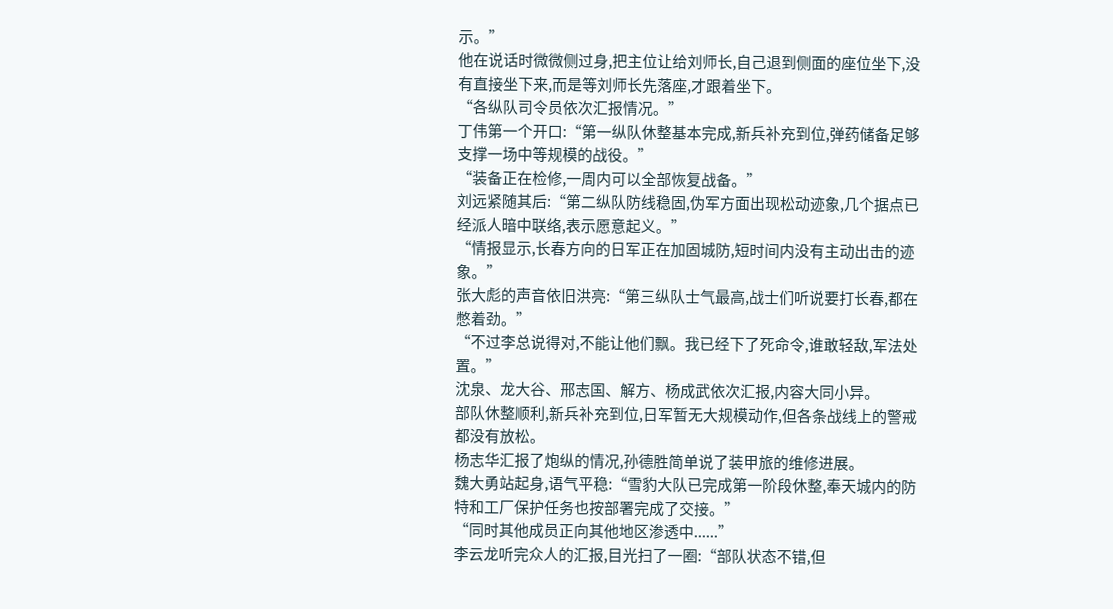示。”
他在说话时微微侧过身,把主位让给刘师长,自己退到侧面的座位坐下,没有直接坐下来,而是等刘师长先落座,才跟着坐下。
“各纵队司令员依次汇报情况。”
丁伟第一个开口:“第一纵队休整基本完成,新兵补充到位,弹药储备足够支撑一场中等规模的战役。”
“装备正在检修,一周内可以全部恢复战备。”
刘远紧随其后:“第二纵队防线稳固,伪军方面出现松动迹象,几个据点已经派人暗中联络,表示愿意起义。”
“情报显示,长春方向的日军正在加固城防,短时间内没有主动出击的迹象。”
张大彪的声音依旧洪亮:“第三纵队士气最高,战士们听说要打长春,都在憋着劲。”
“不过李总说得对,不能让他们飘。我已经下了死命令,谁敢轻敌,军法处置。”
沈泉、龙大谷、邢志国、解方、杨成武依次汇报,内容大同小异。
部队休整顺利,新兵补充到位,日军暂无大规模动作,但各条战线上的警戒都没有放松。
杨志华汇报了炮纵的情况,孙德胜简单说了装甲旅的维修进展。
魏大勇站起身,语气平稳:“雪豹大队已完成第一阶段休整,奉天城内的防特和工厂保护任务也按部署完成了交接。”
“同时其他成员正向其他地区渗透中......”
李云龙听完众人的汇报,目光扫了一圈:“部队状态不错,但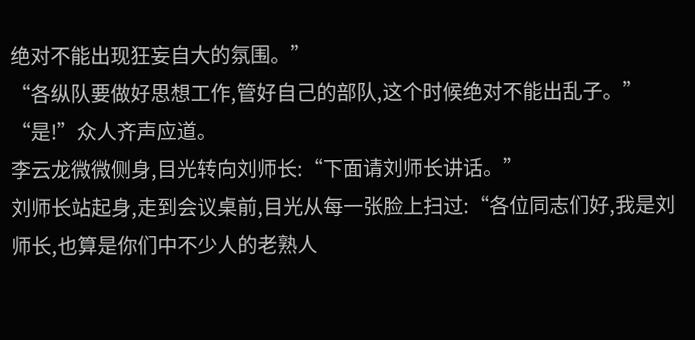绝对不能出现狂妄自大的氛围。”
“各纵队要做好思想工作,管好自己的部队,这个时候绝对不能出乱子。”
“是!”众人齐声应道。
李云龙微微侧身,目光转向刘师长:“下面请刘师长讲话。”
刘师长站起身,走到会议桌前,目光从每一张脸上扫过:“各位同志们好,我是刘师长,也算是你们中不少人的老熟人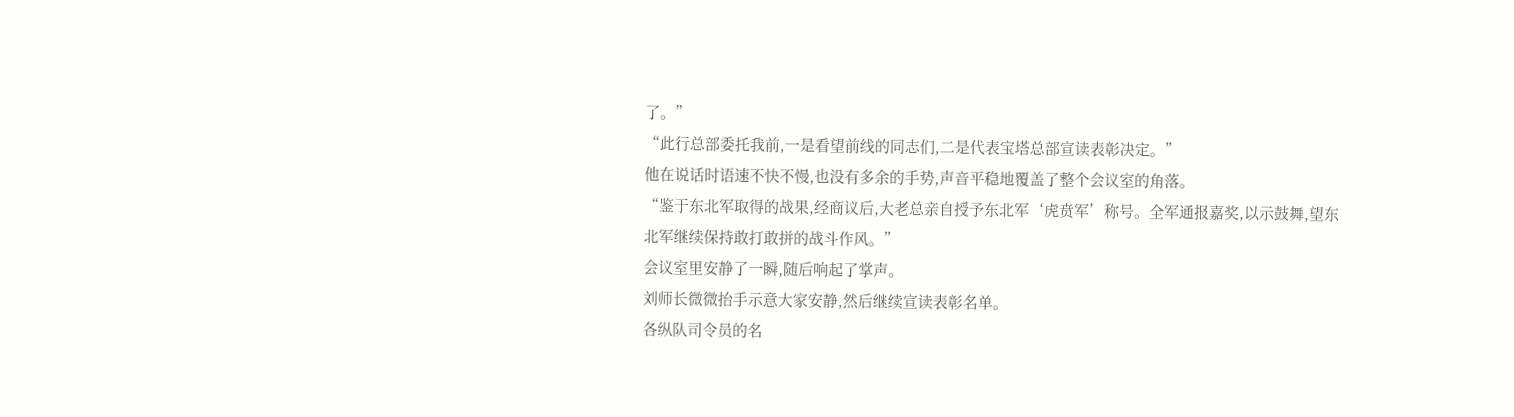了。”
“此行总部委托我前,一是看望前线的同志们,二是代表宝塔总部宣读表彰决定。”
他在说话时语速不快不慢,也没有多余的手势,声音平稳地覆盖了整个会议室的角落。
“鉴于东北军取得的战果,经商议后,大老总亲自授予东北军‘虎贲军’称号。全军通报嘉奖,以示鼓舞,望东北军继续保持敢打敢拼的战斗作风。”
会议室里安静了一瞬,随后响起了掌声。
刘师长微微抬手示意大家安静,然后继续宣读表彰名单。
各纵队司令员的名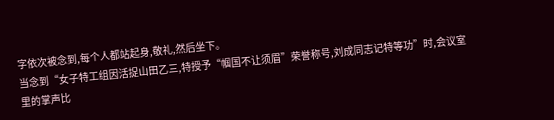字依次被念到,每个人都站起身,敬礼,然后坐下。
当念到“女子特工组因活捉山田乙三,特授予“帼国不让须眉”荣誉称号,刘成同志记特等功”时,会议室里的掌声比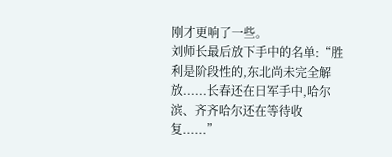刚才更响了一些。
刘师长最后放下手中的名单:“胜利是阶段性的,东北尚未完全解放......长春还在日军手中,哈尔滨、齐齐哈尔还在等待收复......”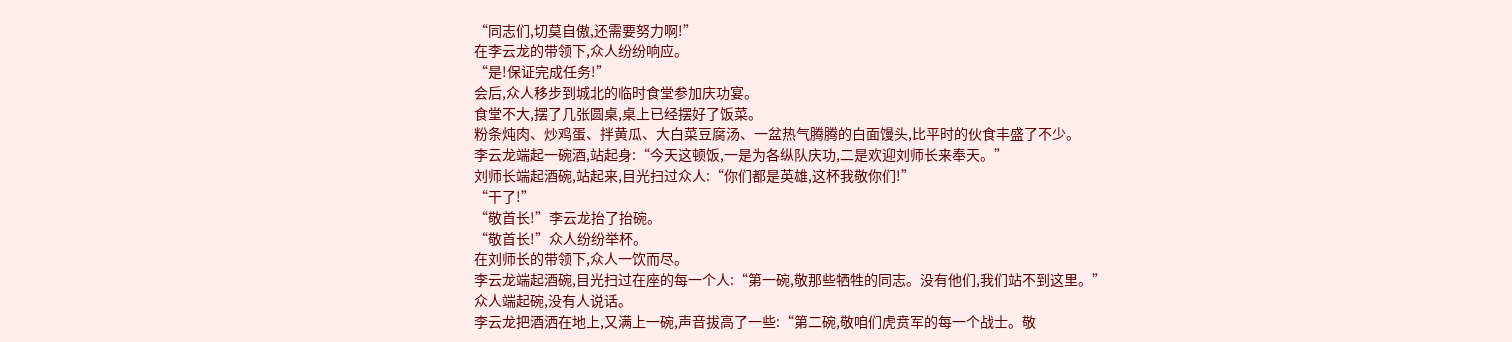“同志们,切莫自傲,还需要努力啊!”
在李云龙的带领下,众人纷纷响应。
“是!保证完成任务!”
会后,众人移步到城北的临时食堂参加庆功宴。
食堂不大,摆了几张圆桌,桌上已经摆好了饭菜。
粉条炖肉、炒鸡蛋、拌黄瓜、大白菜豆腐汤、一盆热气腾腾的白面馒头,比平时的伙食丰盛了不少。
李云龙端起一碗酒,站起身:“今天这顿饭,一是为各纵队庆功,二是欢迎刘师长来奉天。”
刘师长端起酒碗,站起来,目光扫过众人:“你们都是英雄,这杯我敬你们!”
“干了!”
“敬首长!”李云龙抬了抬碗。
“敬首长!”众人纷纷举杯。
在刘师长的带领下,众人一饮而尽。
李云龙端起酒碗,目光扫过在座的每一个人:“第一碗,敬那些牺牲的同志。没有他们,我们站不到这里。”
众人端起碗,没有人说话。
李云龙把酒洒在地上,又满上一碗,声音拔高了一些:“第二碗,敬咱们虎贲军的每一个战士。敬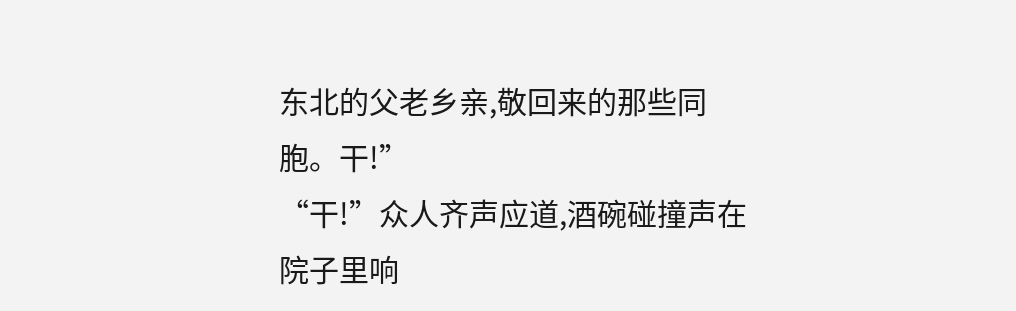东北的父老乡亲,敬回来的那些同胞。干!”
“干!”众人齐声应道,酒碗碰撞声在院子里响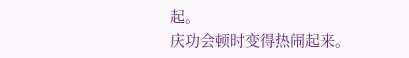起。
庆功会顿时变得热闹起来。